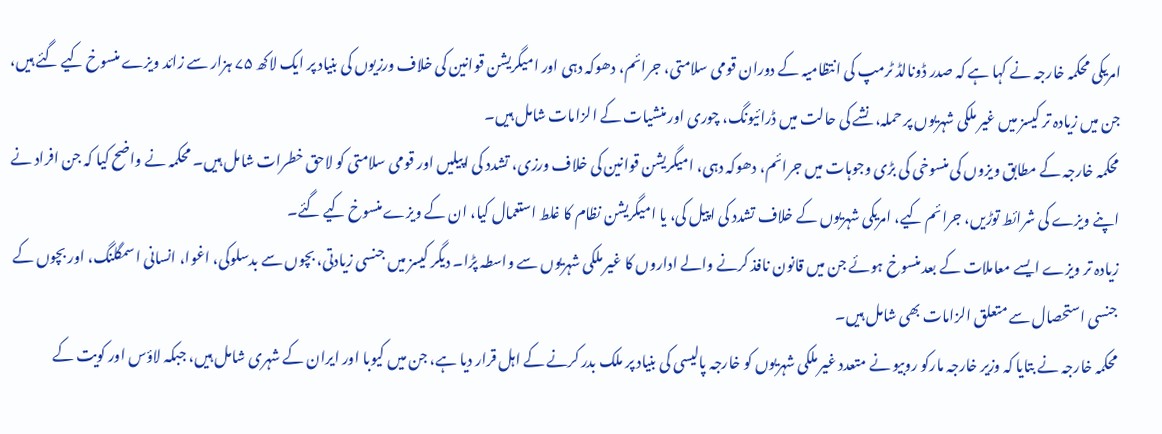امریکی محکمہ خارجہ نے کہا ہے کہ صدر ڈونالڈ ٹرمپ کی انتظامیہ کے دوران قومی سلامتی، جرائم، دھوکہ دہی اور امیگریشن قوانین کی خلاف ورزیوں کی بنیاد پر ایک لاکھ ۷۵ ہزار سے زائد ویزے منسوخ کیے گئے ہیں، جن میں زیادہ تر کیسز میں غیر ملکی شہریوں پر حملہ، نشے کی حالت میں ڈرائیونگ، چوری اور منشیات کے الزامات شامل ہیں۔
محکمہ خارجہ کے مطابق ویزوں کی منسوخی کی بڑی وجوہات میں جرائم، دھوکہ دہی، امیگریشن قوانین کی خلاف ورزی، تشدد کی اپیلیں اور قومی سلامتی کو لاحق خطرات شامل ہیں۔ محکمہ نے واضح کیا کہ جن افراد نے اپنے ویزے کی شرائط توڑیں، جرائم کیے، امریکی شہریوں کے خلاف تشدد کی اپیل کی، یا امیگریشن نظام کا غلط استعمال کیا، ان کے ویزے منسوخ کیے گئے۔
زیادہ تر ویزے ایسے معاملات کے بعد منسوخ ہوئے جن میں قانون نافذ کرنے والے اداروں کا غیر ملکی شہریوں سے واسطہ پڑا۔ دیگر کیسز میں جنسی زیادتی، بچوں سے بدسلوکی، اغوا، انسانی اسمگلنگ، اور بچوں کے جنسی استحصال سے متعلق الزامات بھی شامل ہیں۔
محکمہ خارجہ نے بتایا کہ وزیر خارجہ مارکو روبیو نے متعدد غیر ملکی شہریوں کو خارجہ پالیسی کی بنیاد پر ملک بدر کرنے کے اہل قرار دیا ہے، جن میں کیوبا اور ایران کے شہری شامل ہیں، جبکہ لاؤس اور کویت کے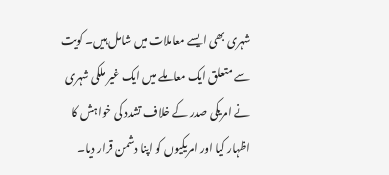شہری بھی ایسے معاملات میں شامل ہیں۔ کویت سے متعلق ایک معاملے میں ایک غیر ملکی شہری نے امریکی صدر کے خلاف تشدد کی خواہش کا اظہار کیا اور امریکیوں کو اپنا دشمن قرار دیا۔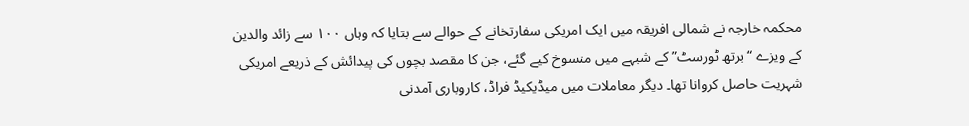محکمہ خارجہ نے شمالی افریقہ میں ایک امریکی سفارتخانے کے حوالے سے بتایا کہ وہاں ۱۰۰ سے زائد والدین کے ویزے “برتھ ٹورسٹ” کے شبہے میں منسوخ کیے گئے، جن کا مقصد بچوں کی پیدائش کے ذریعے امریکی شہریت حاصل کروانا تھا۔ دیگر معاملات میں میڈیکیڈ فراڈ، کاروباری آمدنی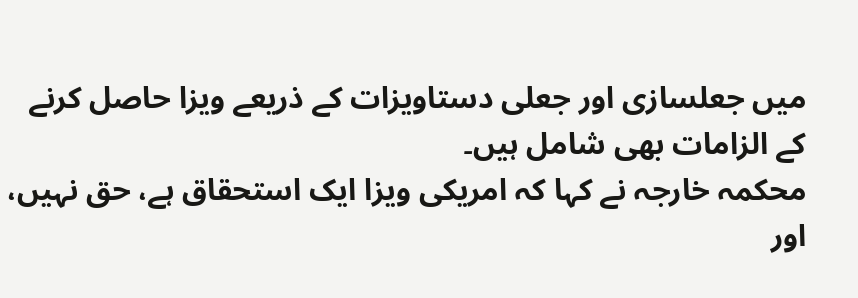میں جعلسازی اور جعلی دستاویزات کے ذریعے ویزا حاصل کرنے کے الزامات بھی شامل ہیں۔
محکمہ خارجہ نے کہا کہ امریکی ویزا ایک استحقاق ہے، حق نہیں، اور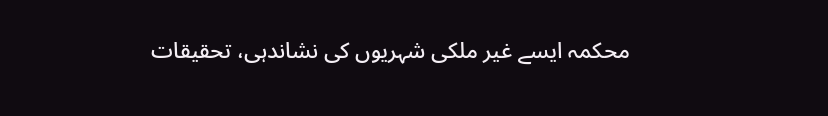محکمہ ایسے غیر ملکی شہریوں کی نشاندہی، تحقیقات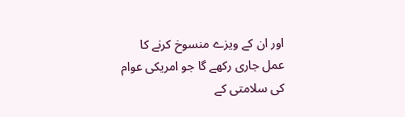اور ان کے ویزے منسوخ کرنے کا عمل جاری رکھے گا جو امریکی عوام کی سلامتی کے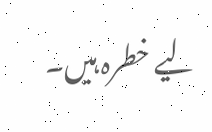لیے خطرہ ہیں۔